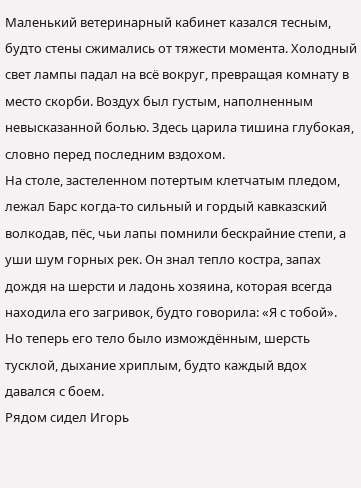Маленький ветеринарный кабинет казался тесным, будто стены сжимались от тяжести момента. Холодный свет лампы падал на всё вокруг, превращая комнату в место скорби. Воздух был густым, наполненным невысказанной болью. Здесь царила тишина глубокая, словно перед последним вздохом.
На столе, застеленном потертым клетчатым пледом, лежал Барс когда-то сильный и гордый кавказский волкодав, пёс, чьи лапы помнили бескрайние степи, а уши шум горных рек. Он знал тепло костра, запах дождя на шерсти и ладонь хозяина, которая всегда находила его загривок, будто говорила: «Я с тобой». Но теперь его тело было измождённым, шерсть тусклой, дыхание хриплым, будто каждый вдох давался с боем.
Рядом сидел Игорь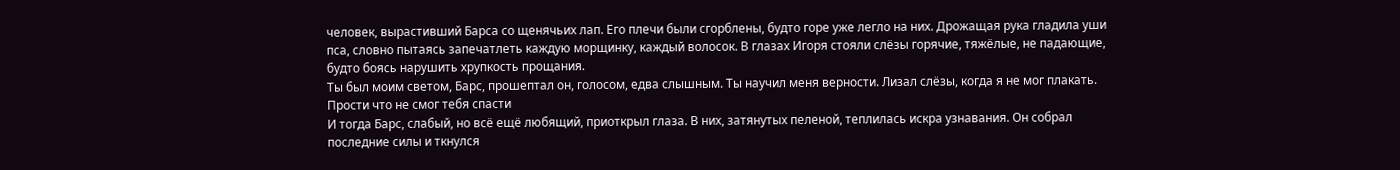человек, вырастивший Барса со щенячьих лап. Его плечи были сгорблены, будто горе уже легло на них. Дрожащая рука гладила уши пса, словно пытаясь запечатлеть каждую морщинку, каждый волосок. В глазах Игоря стояли слёзы горячие, тяжёлые, не падающие, будто боясь нарушить хрупкость прощания.
Ты был моим светом, Барс, прошептал он, голосом, едва слышным. Ты научил меня верности. Лизал слёзы, когда я не мог плакать. Прости что не смог тебя спасти
И тогда Барс, слабый, но всё ещё любящий, приоткрыл глаза. В них, затянутых пеленой, теплилась искра узнавания. Он собрал последние силы и ткнулся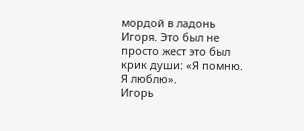мордой в ладонь Игоря. Это был не просто жест это был крик души: «Я помню. Я люблю».
Игорь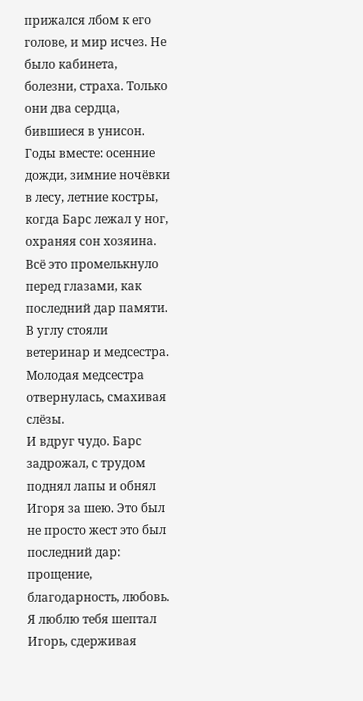прижался лбом к его голове, и мир исчез. Не было кабинета, болезни, страха. Только они два сердца, бившиеся в унисон. Годы вместе: осенние дожди, зимние ночёвки в лесу, летние костры, когда Барс лежал у ног, охраняя сон хозяина. Всё это промелькнуло перед глазами, как последний дар памяти.
В углу стояли ветеринар и медсестра. Молодая медсестра отвернулась, смахивая слёзы.
И вдруг чудо. Барс задрожал, с трудом поднял лапы и обнял Игоря за шею. Это был не просто жест это был последний дар: прощение, благодарность, любовь.
Я люблю тебя шептал Игорь, сдерживая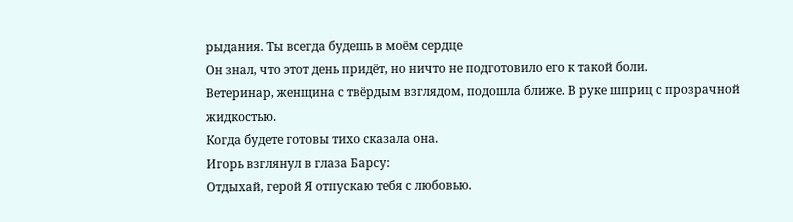рыдания. Ты всегда будешь в моём сердце
Он знал, что этот день придёт, но ничто не подготовило его к такой боли.
Ветеринар, женщина с твёрдым взглядом, подошла ближе. В руке шприц с прозрачной жидкостью.
Когда будете готовы тихо сказала она.
Игорь взглянул в глаза Барсу:
Отдыхай, герой Я отпускаю тебя с любовью.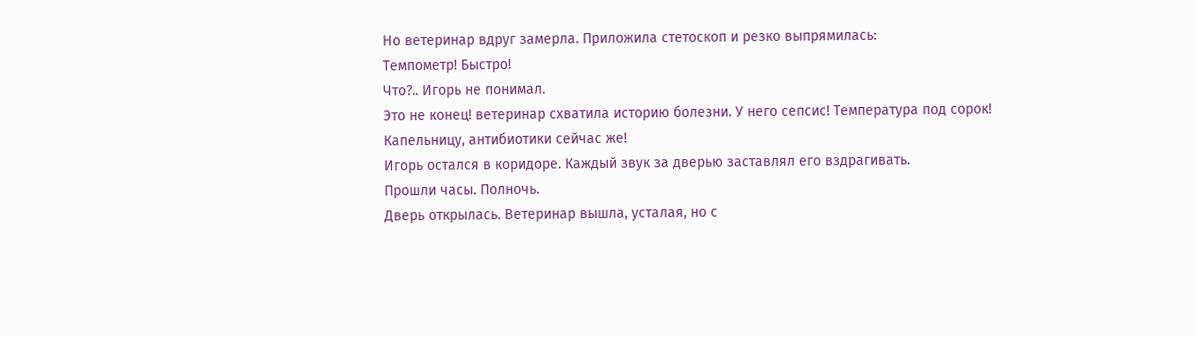Но ветеринар вдруг замерла. Приложила стетоскоп и резко выпрямилась:
Темпометр! Быстро!
Что?.. Игорь не понимал.
Это не конец! ветеринар схватила историю болезни. У него сепсис! Температура под сорок! Капельницу, антибиотики сейчас же!
Игорь остался в коридоре. Каждый звук за дверью заставлял его вздрагивать.
Прошли часы. Полночь.
Дверь открылась. Ветеринар вышла, усталая, но с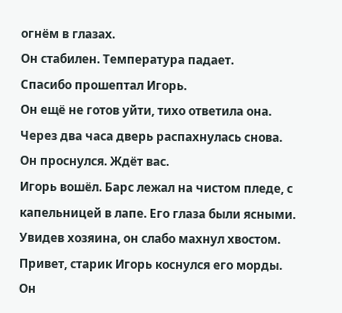огнём в глазах.
Он стабилен. Температура падает.
Спасибо прошептал Игорь.
Он ещё не готов уйти, тихо ответила она.
Через два часа дверь распахнулась снова.
Он проснулся. Ждёт вас.
Игорь вошёл. Барс лежал на чистом пледе, с капельницей в лапе. Его глаза были ясными. Увидев хозяина, он слабо махнул хвостом.
Привет, старик Игорь коснулся его морды.
Он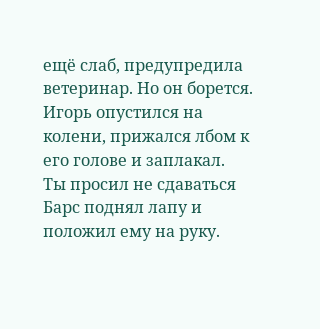ещё слаб, предупредила ветеринар. Но он борется.
Игорь опустился на колени, прижался лбом к его голове и заплакал.
Ты просил не сдаваться
Барс поднял лапу и положил ему на руку.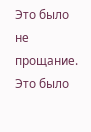Это было не прощание.
Это было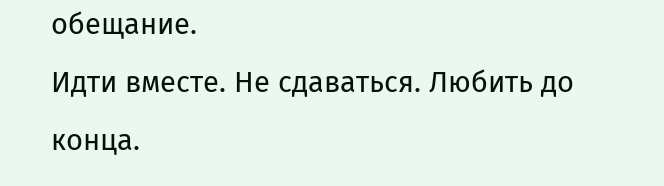обещание.
Идти вместе. Не сдаваться. Любить до конца.